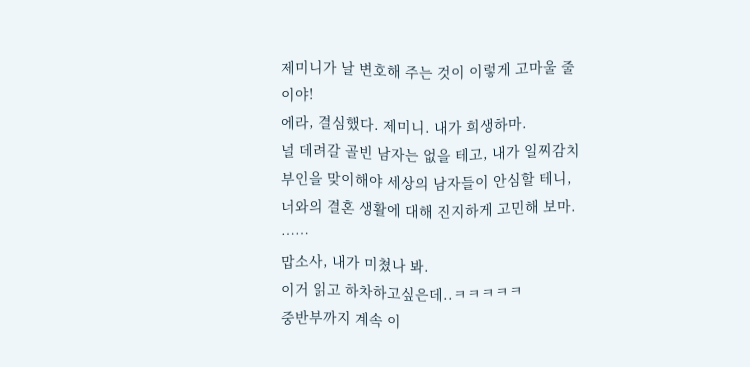제미니가 날 변호해 주는 것이 이렇게 고마울 줄이야!
에라, 결심했다. 제미니. 내가 희생하마.
널 데려갈 골빈 남자는 없을 테고, 내가 일찌감치
부인을 맞이해야 세상의 남자들이 안심할 테니,
너와의 결혼 생활에 대해 진지하게 고민해 보마. ……
맙소사, 내가 미쳤나 봐.
이거 읽고 하차하고싶은데..ㅋㅋㅋㅋㅋ
중반부까지 계속 이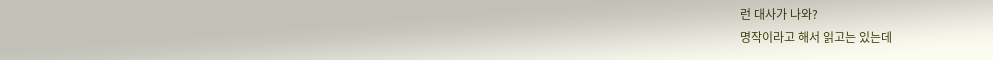런 대사가 나와?
명작이라고 해서 읽고는 있는데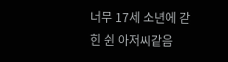너무 17세 소년에 갇힌 쉰 아저씨같음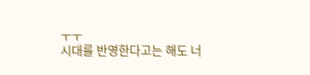ㅜㅜ
시대를 반영한다고는 해도 너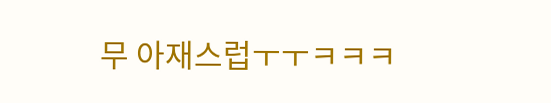무 아재스럽ㅜㅜㅋㅋㅋ